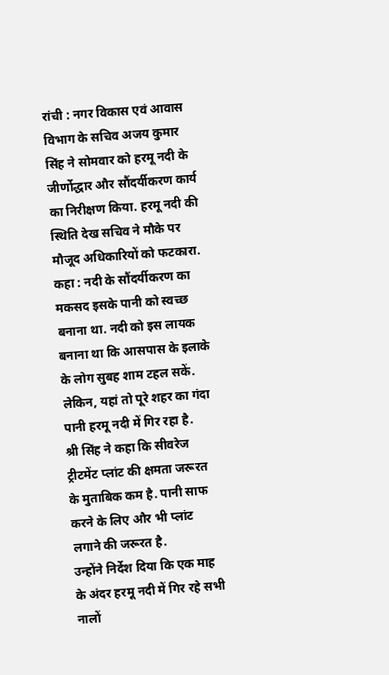रांची : नगर विकास एवं आवास विभाग के सचिव अजय कुमार सिंह ने सोमवार को हरमू नदी के जीर्णोद्धार और सौंदर्यीकरण कार्य का निरीक्षण किया. हरमू नदी की स्थिति देख सचिव ने मौके पर मौजूद अधिकारियों को फटकारा.
कहा : नदी के सौंदर्यीकरण का मकसद इसके पानी को स्वच्छ बनाना था. नदी को इस लायक बनाना था कि आसपास के इलाके के लोग सुबह शाम टहल सकें. लेकिन, यहां तो पूरे शहर का गंदा पानी हरमू नदी में गिर रहा है.
श्री सिंह ने कहा कि सीवरेज ट्रीटमेंट प्लांट की क्षमता जरूरत के मुताबिक कम है. पानी साफ करने के लिए और भी प्लांट लगाने की जरूरत है.
उन्होंने निर्देश दिया कि एक माह के अंदर हरमू नदी में गिर रहे सभी नालों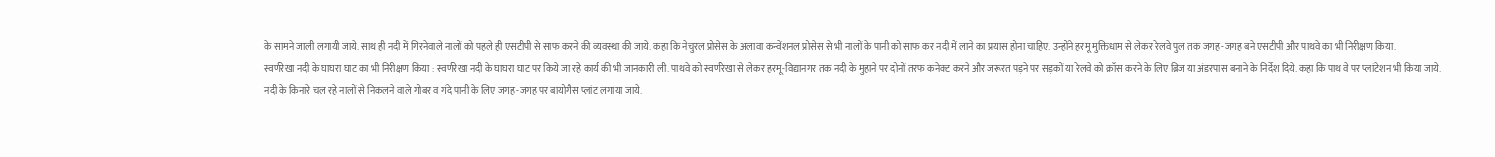के सामने जाली लगायी जाये. साथ ही नदी में गिरनेवाले नालों को पहले ही एसटीपी से साफ करने की व्यवस्था की जाये. कहा कि नेचुरल प्रोसेस के अलावा कन्वेंशनल प्रोसेस से भी नालों के पानी को साफ कर नदी में लाने का प्रयास होना चाहिए. उन्होंने हरमू मुक्तिधाम से लेकर रेलवे पुल तक जगह-जगह बने एसटीपी और पाथवे का भी निरीक्षण किया.
स्वर्णरेखा नदी के घाघरा घाट का भी निरीक्षण किया : स्वर्णरेखा नदी के घाघरा घाट पर किये जा रहे कार्य की भी जानकारी ली. पाथवे को स्वर्णरेखा से लेकर हरमू-विद्यानगर तक नदी के मुहाने पर दोनों तरफ कनेक्ट करने और जरूरत पड़ने पर सड़कों या रेलवे को क्रॉस करने के लिए ब्रिज या अंडरपास बनाने के निर्देश दिये. कहा कि पाथ वे पर प्लांटेशन भी किया जाये.
नदी के किनारे चल रहे नालों से निकलने वाले गोबर व गंदे पानी के लिए जगह-जगह पर बायोगैस प्लांट लगाया जाये.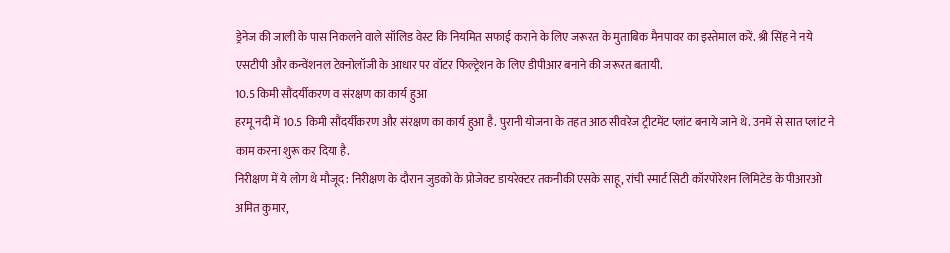ड्रेनेज की जाली के पास निकलने वाले सॉलिड वेस्ट कि नियमित सफाई कराने के लिए जरूरत के मुताबिक मैनपावर का इस्तेमाल करें. श्री सिंह ने नये एसटीपी और कन्वेंशनल टेक्नोलॉजी के आधार पर वॉटर फिल्ट्रेशन के लिए डीपीआर बनाने की जरूरत बतायी.
10.5 किमी सौंदर्यीकरण व संरक्षण का कार्य हुआ
हरमू नदी में 10.5 किमी सौंदर्यीकरण और संरक्षण का कार्य हुआ है. पुरानी योजना के तहत आठ सीवरेज ट्रीटमेंट प्लांट बनाये जाने थे. उनमें से सात प्लांट ने काम करना शुरू कर दिया है.
निरीक्षण में ये लोग थे मौजूद : निरीक्षण के दौरान जुडको के प्रोजेक्ट डायरेक्टर तकनीकी एसके साहू, रांची स्मार्ट सिटी कॉरपोरेशन लिमिटेड के पीआरओ अमित कुमार,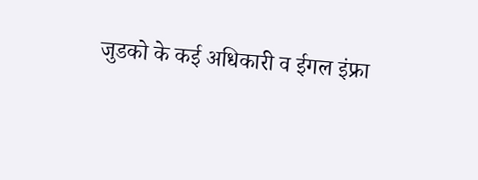जुडको के कई अधिकारी व ईगल इंफ्रा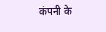कंपनी के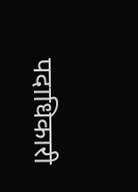पदाधिकारी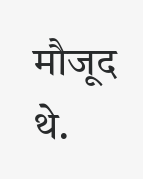मौजूद थे.